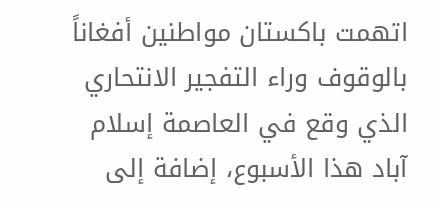اتهمت باكستان مواطنين أفغاناً بالوقوف وراء التفجير الانتحاري الذي وقع في العاصمة إسلام آباد هذا الأسبوع، إضافة إلى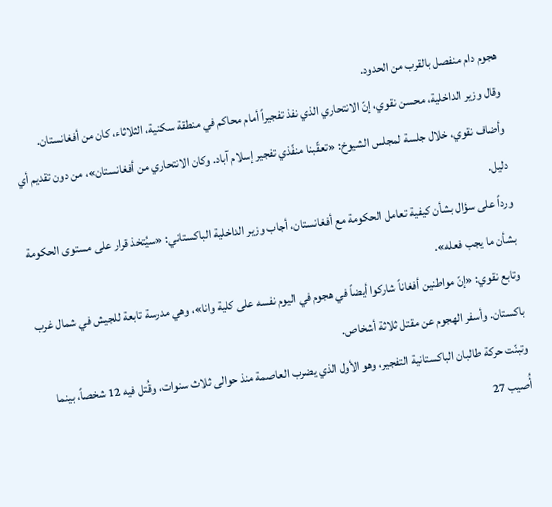هجوم دام منفصل بالقرب من الحدود.
وقال وزير الداخلية، محسن نقوي، إنّ الانتحاري الذي نفذ تفجيراً أمام محاكم في منطقة سكنية، الثلاثاء، كان من أفغانستان.
وأضاف نقوي، خلال جلسة لمجلس الشيوخ: «تعقّبنا منفّذي تفجير إسلام آباد. وكان الانتحاري من أفغانستان»، من دون تقديم أي دليل.
ورداً على سؤال بشأن كيفية تعامل الحكومة مع أفغانستان، أجاب وزير الداخلية الباكستاني: «سيُتخذ قرار على مستوى الحكومة بشأن ما يجب فعله».
وتابع نقوي: «إنّ مواطنين أفغاناً شاركوا أيضاً في هجوم في اليوم نفسه على كلية وانا»، وهي مدرسة تابعة للجيش في شمال غرب باكستان. وأسفر الهجوم عن مقتل ثلاثة أشخاص.
وتبنّت حركة طالبان الباكستانية التفجير، وهو الأول الذي يضرب العاصمة منذ حوالى ثلاث سنوات، وقُتل فيه 12 شخصاً، بينما أُصيب 27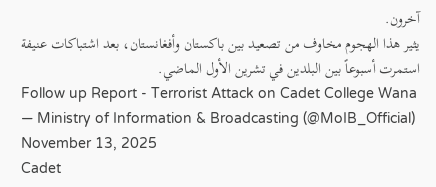آخرون.
يثير هذا الهجوم مخاوف من تصعيد بين باكستان وأفغانستان، بعد اشتباكات عنيفة استمرت أسبوعاً بين البلدين في تشرين الأول الماضي.
Follow up Report - Terrorist Attack on Cadet College Wana
— Ministry of Information & Broadcasting (@MoIB_Official) November 13, 2025
Cadet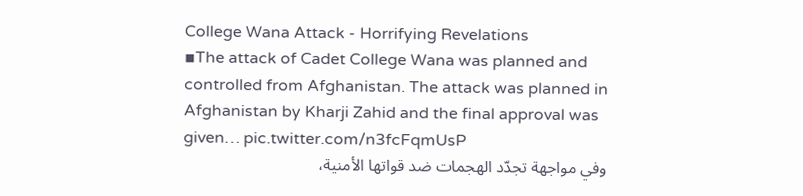College Wana Attack - Horrifying Revelations
▪The attack of Cadet College Wana was planned and controlled from Afghanistan. The attack was planned in Afghanistan by Kharji Zahid and the final approval was given… pic.twitter.com/n3fcFqmUsP
وفي مواجهة تجدّد الهجمات ضد قواتها الأمنية،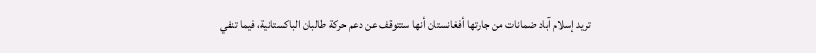تريد إسلام آباد ضمانات من جارتها أفغانستان أنها ستتوقف عن دعم حركة طالبان الباكستانية، فيما تنفي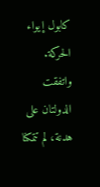كابول إيواء الحركة.
واتفقت الدولتان على هدنة، لم تتمكنا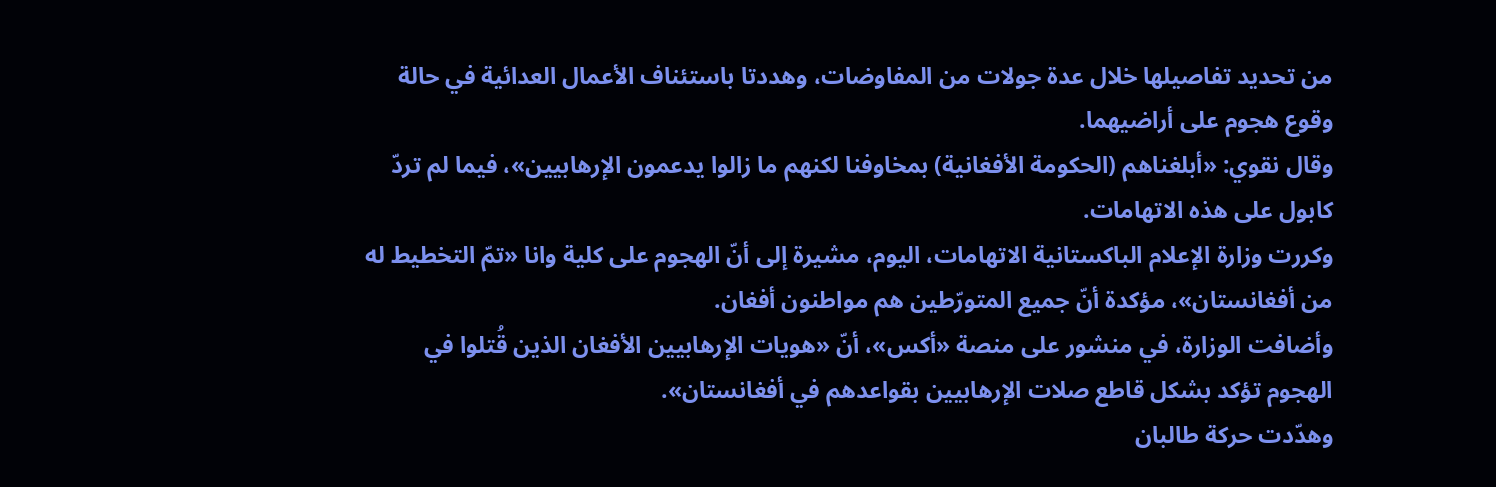من تحديد تفاصيلها خلال عدة جولات من المفاوضات، وهددتا باستئناف الأعمال العدائية في حالة وقوع هجوم على أراضيهما.
وقال نقوي: «أبلغناهم (الحكومة الأفغانية) بمخاوفنا لكنهم ما زالوا يدعمون الإرهابيين»، فيما لم تردّ كابول على هذه الاتهامات.
وكررت وزارة الإعلام الباكستانية الاتهامات، اليوم، مشيرة إلى أنّ الهجوم على كلية وانا «تمّ التخطيط له من أفغانستان»، مؤكدة أنّ جميع المتورّطين هم مواطنون أفغان.
وأضافت الوزارة، في منشور على منصة «أكس»، أنّ «هويات الإرهابيين الأفغان الذين قُتلوا في الهجوم تؤكد بشكل قاطع صلات الإرهابيين بقواعدهم في أفغانستان».
وهدّدت حركة طالبان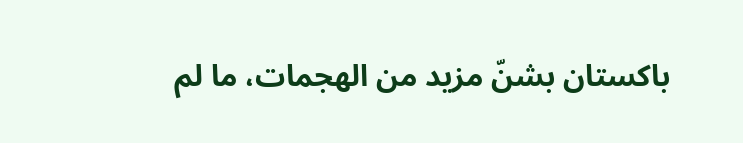باكستان بشنّ مزيد من الهجمات، ما لم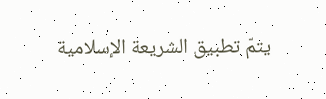يتمّ تطبيق الشريعة الإسلامية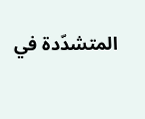المتشدّدة في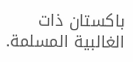باكستان ذات الغالبية المسلمة.